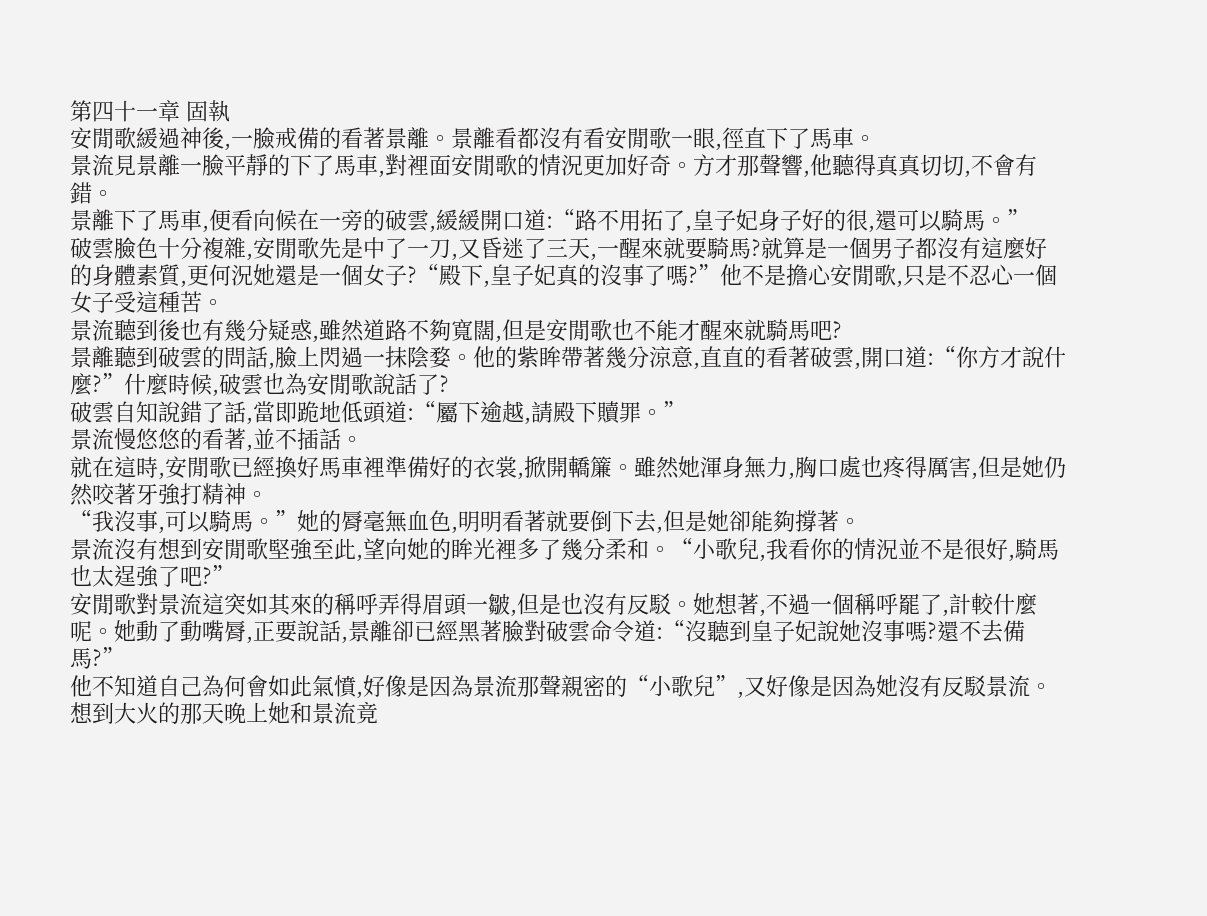第四十一章 固執
安閒歌緩過神後,一臉戒備的看著景離。景離看都沒有看安閒歌一眼,徑直下了馬車。
景流見景離一臉平靜的下了馬車,對裡面安閒歌的情況更加好奇。方才那聲響,他聽得真真切切,不會有錯。
景離下了馬車,便看向候在一旁的破雲,緩緩開口道:“路不用拓了,皇子妃身子好的很,還可以騎馬。”
破雲臉色十分複雜,安閒歌先是中了一刀,又昏迷了三天,一醒來就要騎馬?就算是一個男子都沒有這麼好的身體素質,更何況她還是一個女子?“殿下,皇子妃真的沒事了嗎?”他不是擔心安閒歌,只是不忍心一個女子受這種苦。
景流聽到後也有幾分疑惑,雖然道路不夠寬闊,但是安閒歌也不能才醒來就騎馬吧?
景離聽到破雲的問話,臉上閃過一抹陰婺。他的紫眸帶著幾分涼意,直直的看著破雲,開口道:“你方才說什麼?”什麼時候,破雲也為安閒歌說話了?
破雲自知說錯了話,當即跪地低頭道:“屬下逾越,請殿下贖罪。”
景流慢悠悠的看著,並不插話。
就在這時,安閒歌已經換好馬車裡準備好的衣裳,掀開轎簾。雖然她渾身無力,胸口處也疼得厲害,但是她仍然咬著牙強打精神。
“我沒事,可以騎馬。”她的脣毫無血色,明明看著就要倒下去,但是她卻能夠撐著。
景流沒有想到安閒歌堅強至此,望向她的眸光裡多了幾分柔和。“小歌兒,我看你的情況並不是很好,騎馬也太逞強了吧?”
安閒歌對景流這突如其來的稱呼弄得眉頭一皺,但是也沒有反駁。她想著,不過一個稱呼罷了,計較什麼呢。她動了動嘴脣,正要說話,景離卻已經黑著臉對破雲命令道:“沒聽到皇子妃說她沒事嗎?還不去備馬?”
他不知道自己為何會如此氣憤,好像是因為景流那聲親密的“小歌兒”,又好像是因為她沒有反駁景流。想到大火的那天晚上她和景流竟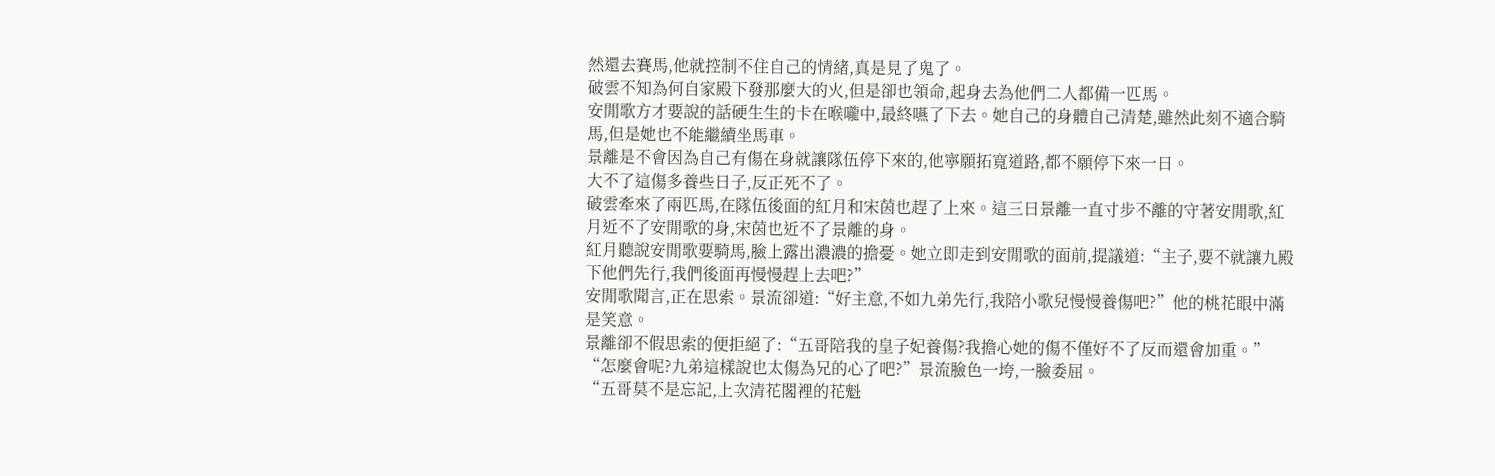然還去賽馬,他就控制不住自己的情緒,真是見了鬼了。
破雲不知為何自家殿下發那麼大的火,但是卻也領命,起身去為他們二人都備一匹馬。
安閒歌方才要說的話硬生生的卡在喉嚨中,最終嚥了下去。她自己的身體自己清楚,雖然此刻不適合騎馬,但是她也不能繼續坐馬車。
景離是不會因為自己有傷在身就讓隊伍停下來的,他寧願拓寬道路,都不願停下來一日。
大不了這傷多養些日子,反正死不了。
破雲牽來了兩匹馬,在隊伍後面的紅月和宋茵也趕了上來。這三日景離一直寸步不離的守著安閒歌,紅月近不了安閒歌的身,宋茵也近不了景離的身。
紅月聽說安閒歌要騎馬,臉上露出濃濃的擔憂。她立即走到安閒歌的面前,提議道:“主子,要不就讓九殿下他們先行,我們後面再慢慢趕上去吧?”
安閒歌聞言,正在思索。景流卻道:“好主意,不如九弟先行,我陪小歌兒慢慢養傷吧?”他的桃花眼中滿是笑意。
景離卻不假思索的便拒絕了:“五哥陪我的皇子妃養傷?我擔心她的傷不僅好不了反而還會加重。”
“怎麼會呢?九弟這樣說也太傷為兄的心了吧?”景流臉色一垮,一臉委屈。
“五哥莫不是忘記,上次清花閣裡的花魁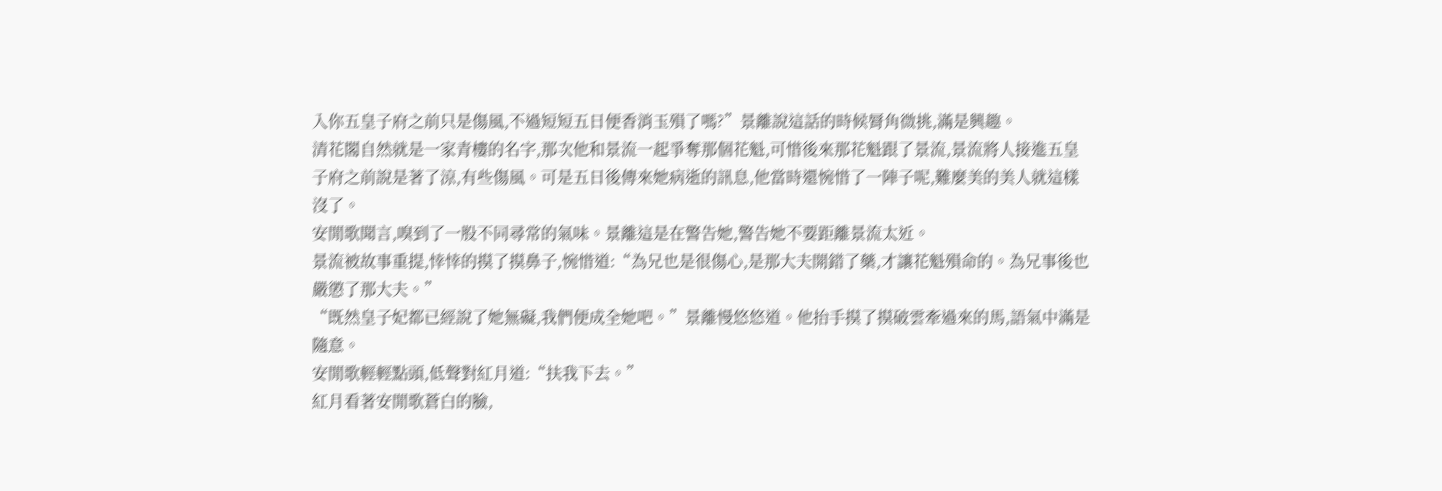入你五皇子府之前只是傷風,不過短短五日便香消玉殞了嗎?”景離說這話的時候脣角微挑,滿是興趣。
清花閣自然就是一家青樓的名字,那次他和景流一起爭奪那個花魁,可惜後來那花魁跟了景流,景流將人接進五皇子府之前說是著了涼,有些傷風。可是五日後傳來她病逝的訊息,他當時還惋惜了一陣子呢,難麼美的美人就這樣沒了。
安閒歌聞言,嗅到了一股不同尋常的氣味。景離這是在警告她,警告她不要距離景流太近。
景流被故事重提,悻悻的摸了摸鼻子,惋惜道:“為兄也是很傷心,是那大夫開錯了藥,才讓花魁殞命的。為兄事後也嚴懲了那大夫。”
“既然皇子妃都已經說了她無礙,我們便成全她吧。”景離慢悠悠道。他抬手摸了摸破雲牽過來的馬,語氣中滿是隨意。
安閒歌輕輕點頭,低聲對紅月道:“扶我下去。”
紅月看著安閒歌蒼白的臉,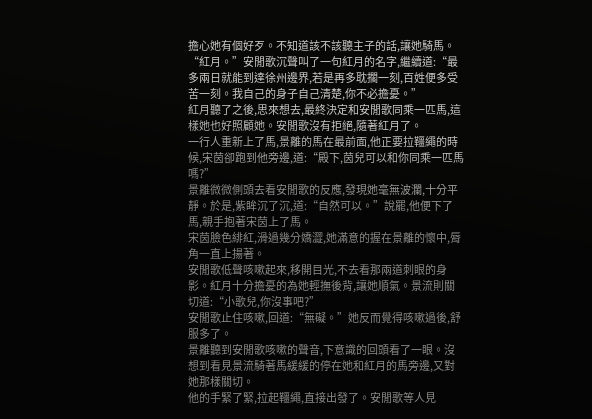擔心她有個好歹。不知道該不該聽主子的話,讓她騎馬。
“紅月。”安閒歌沉聲叫了一句紅月的名字,繼續道:“最多兩日就能到達徐州邊界,若是再多耽擱一刻,百姓便多受苦一刻。我自己的身子自己清楚,你不必擔憂。”
紅月聽了之後,思來想去,最終決定和安閒歌同乘一匹馬,這樣她也好照顧她。安閒歌沒有拒絕,隨著紅月了。
一行人重新上了馬,景離的馬在最前面,他正要拉韁繩的時候,宋茵卻跑到他旁邊,道:“殿下,茵兒可以和你同乘一匹馬嗎?”
景離微微側頭去看安閒歌的反應,發現她毫無波瀾,十分平靜。於是,紫眸沉了沉,道:“自然可以。”說罷,他便下了馬,親手抱著宋茵上了馬。
宋茵臉色緋紅,滑過幾分嬌澀,她滿意的握在景離的懷中,脣角一直上揚著。
安閒歌低聲咳嗽起來,移開目光,不去看那兩道刺眼的身影。紅月十分擔憂的為她輕撫後背,讓她順氣。景流則關切道:“小歌兒,你沒事吧?”
安閒歌止住咳嗽,回道:“無礙。”她反而覺得咳嗽過後,舒服多了。
景離聽到安閒歌咳嗽的聲音,下意識的回頭看了一眼。沒想到看見景流騎著馬緩緩的停在她和紅月的馬旁邊,又對她那樣關切。
他的手緊了緊,拉起韁繩,直接出發了。安閒歌等人見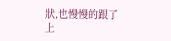狀,也慢慢的跟了上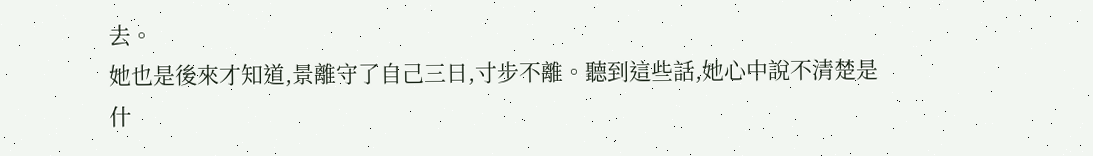去。
她也是後來才知道,景離守了自己三日,寸步不離。聽到這些話,她心中說不清楚是什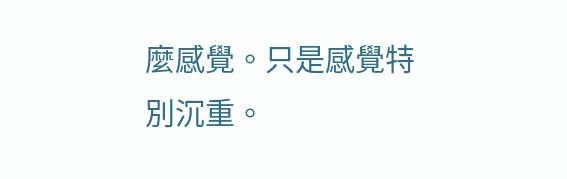麼感覺。只是感覺特別沉重。